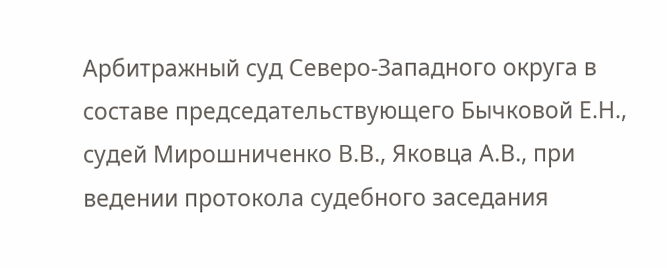Арбитражный суд Северо-Западного округа в составе председательствующего Бычковой Е.Н., судей Мирошниченко В.В., Яковца А.В., при ведении протокола судебного заседания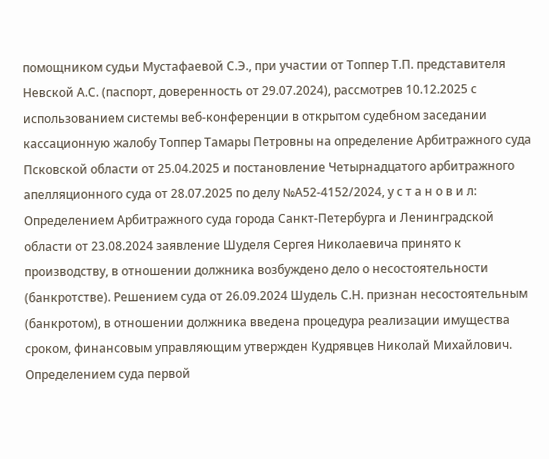помощником судьи Мустафаевой С.Э., при участии от Топпер Т.П. представителя Невской А.С. (паспорт, доверенность от 29.07.2024), рассмотрев 10.12.2025 с использованием системы веб-конференции в открытом судебном заседании кассационную жалобу Топпер Тамары Петровны на определение Арбитражного суда Псковской области от 25.04.2025 и постановление Четырнадцатого арбитражного апелляционного суда от 28.07.2025 по делу №А52-4152/2024, у с т а н о в и л: Определением Арбитражного суда города Санкт-Петербурга и Ленинградской области от 23.08.2024 заявление Шуделя Сергея Николаевича принято к производству, в отношении должника возбуждено дело о несостоятельности (банкротстве). Решением суда от 26.09.2024 Шудель С.Н. признан несостоятельным (банкротом), в отношении должника введена процедура реализации имущества сроком, финансовым управляющим утвержден Кудрявцев Николай Михайлович. Определением суда первой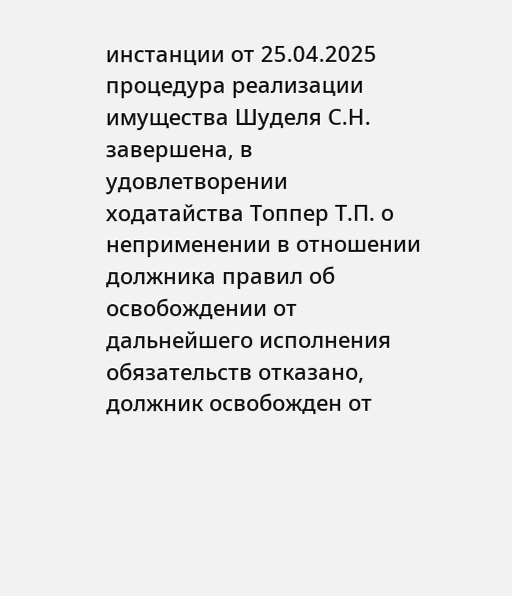инстанции от 25.04.2025 процедура реализации имущества Шуделя С.Н. завершена, в удовлетворении ходатайства Топпер Т.П. о неприменении в отношении должника правил об освобождении от дальнейшего исполнения обязательств отказано, должник освобожден от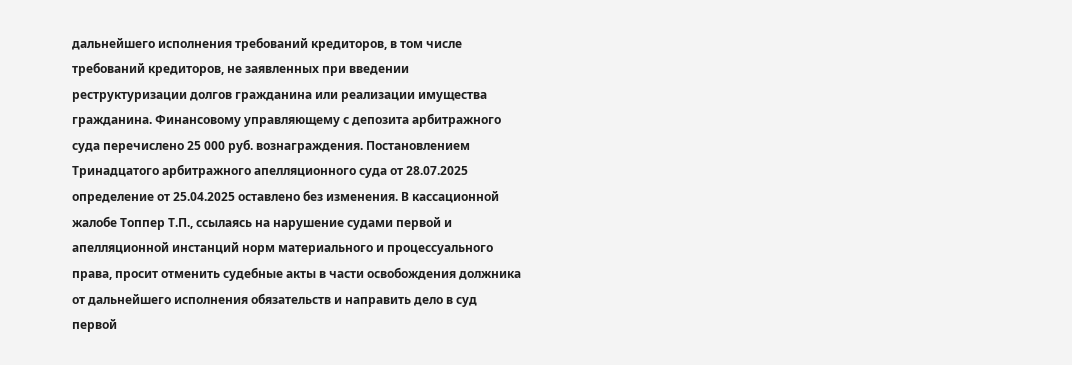дальнейшего исполнения требований кредиторов, в том числе требований кредиторов, не заявленных при введении реструктуризации долгов гражданина или реализации имущества гражданина. Финансовому управляющему с депозита арбитражного суда перечислено 25 000 руб. вознаграждения. Постановлением Тринадцатого арбитражного апелляционного суда от 28.07.2025 определение от 25.04.2025 оставлено без изменения. В кассационной жалобе Топпер Т.П., ссылаясь на нарушение судами первой и апелляционной инстанций норм материального и процессуального права, просит отменить судебные акты в части освобождения должника от дальнейшего исполнения обязательств и направить дело в суд первой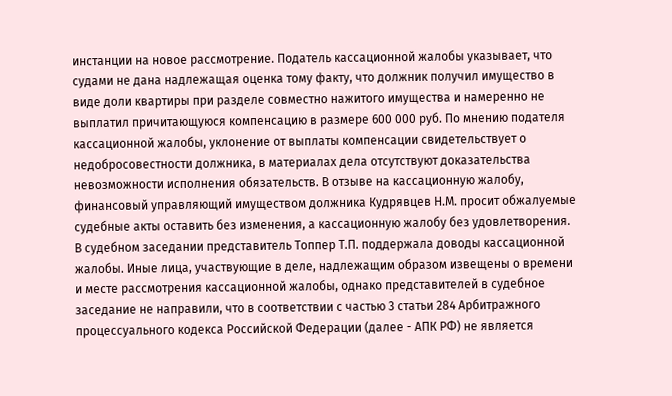инстанции на новое рассмотрение. Податель кассационной жалобы указывает, что судами не дана надлежащая оценка тому факту, что должник получил имущество в виде доли квартиры при разделе совместно нажитого имущества и намеренно не выплатил причитающуюся компенсацию в размере 600 000 руб. По мнению подателя кассационной жалобы, уклонение от выплаты компенсации свидетельствует о недобросовестности должника, в материалах дела отсутствуют доказательства невозможности исполнения обязательств. В отзыве на кассационную жалобу, финансовый управляющий имуществом должника Кудрявцев Н.М. просит обжалуемые судебные акты оставить без изменения, а кассационную жалобу без удовлетворения. В судебном заседании представитель Топпер Т.П. поддержала доводы кассационной жалобы. Иные лица, участвующие в деле, надлежащим образом извещены о времени и месте рассмотрения кассационной жалобы, однако представителей в судебное заседание не направили, что в соответствии с частью 3 статьи 284 Арбитражного процессуального кодекса Российской Федерации (далее - АПК РФ) не является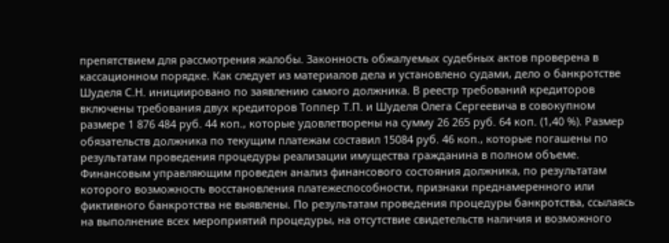препятствием для рассмотрения жалобы. Законность обжалуемых судебных актов проверена в кассационном порядке. Как следует из материалов дела и установлено судами, дело о банкротстве Шуделя С.Н. инициировано по заявлению самого должника. В реестр требований кредиторов включены требования двух кредиторов Топпер Т.П. и Шуделя Олега Сергеевича в совокупном размере 1 876 484 руб. 44 коп., которые удовлетворены на сумму 26 265 руб. 64 коп. (1,40 %). Размер обязательств должника по текущим платежам составил 15084 руб. 46 коп., которые погашены по результатам проведения процедуры реализации имущества гражданина в полном объеме. Финансовым управляющим проведен анализ финансового состояния должника, по результатам которого возможность восстановления платежеспособности, признаки преднамеренного или фиктивного банкротства не выявлены. По результатам проведения процедуры банкротства, ссылаясь на выполнение всех мероприятий процедуры, на отсутствие свидетельств наличия и возможного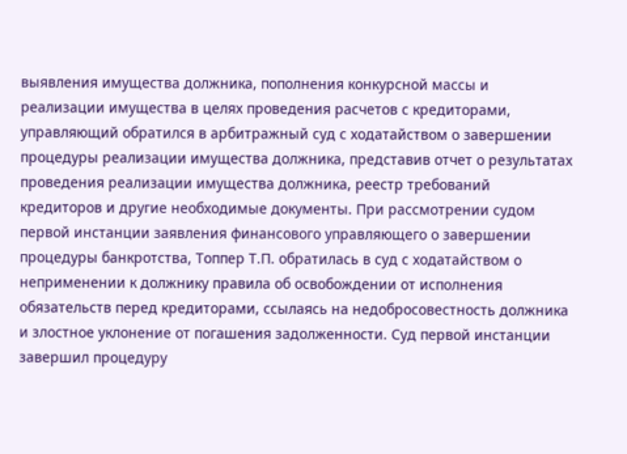выявления имущества должника, пополнения конкурсной массы и реализации имущества в целях проведения расчетов с кредиторами, управляющий обратился в арбитражный суд с ходатайством о завершении процедуры реализации имущества должника, представив отчет о результатах проведения реализации имущества должника, реестр требований кредиторов и другие необходимые документы. При рассмотрении судом первой инстанции заявления финансового управляющего о завершении процедуры банкротства, Топпер Т.П. обратилась в суд с ходатайством о неприменении к должнику правила об освобождении от исполнения обязательств перед кредиторами, ссылаясь на недобросовестность должника и злостное уклонение от погашения задолженности. Суд первой инстанции завершил процедуру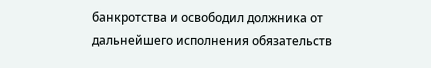банкротства и освободил должника от дальнейшего исполнения обязательств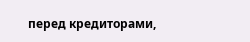перед кредиторами,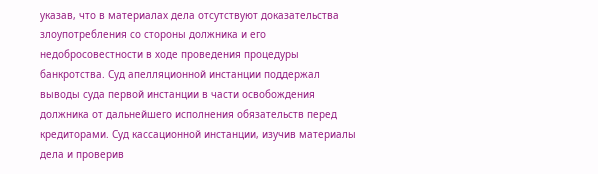указав, что в материалах дела отсутствуют доказательства злоупотребления со стороны должника и его недобросовестности в ходе проведения процедуры банкротства. Суд апелляционной инстанции поддержал выводы суда первой инстанции в части освобождения должника от дальнейшего исполнения обязательств перед кредиторами. Суд кассационной инстанции, изучив материалы дела и проверив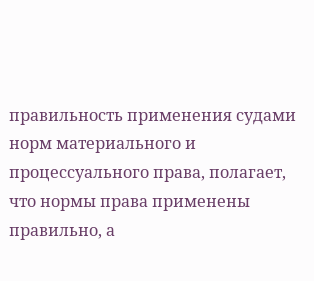правильность применения судами норм материального и процессуального права, полагает, что нормы права применены правильно, а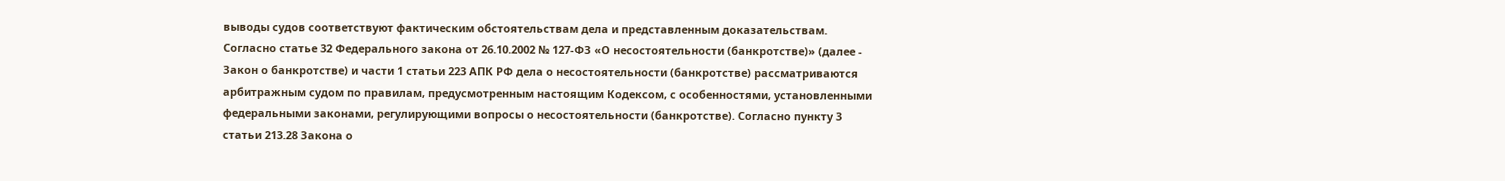выводы судов соответствуют фактическим обстоятельствам дела и представленным доказательствам. Согласно статье 32 Федерального закона от 26.10.2002 № 127-ФЗ «О несостоятельности (банкротстве)» (далее - Закон о банкротстве) и части 1 статьи 223 АПК РФ дела о несостоятельности (банкротстве) рассматриваются арбитражным судом по правилам, предусмотренным настоящим Кодексом, с особенностями, установленными федеральными законами, регулирующими вопросы о несостоятельности (банкротстве). Согласно пункту 3 статьи 213.28 Закона о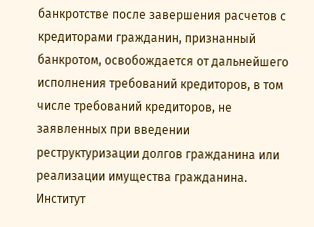банкротстве после завершения расчетов с кредиторами гражданин, признанный банкротом, освобождается от дальнейшего исполнения требований кредиторов, в том числе требований кредиторов, не заявленных при введении реструктуризации долгов гражданина или реализации имущества гражданина. Институт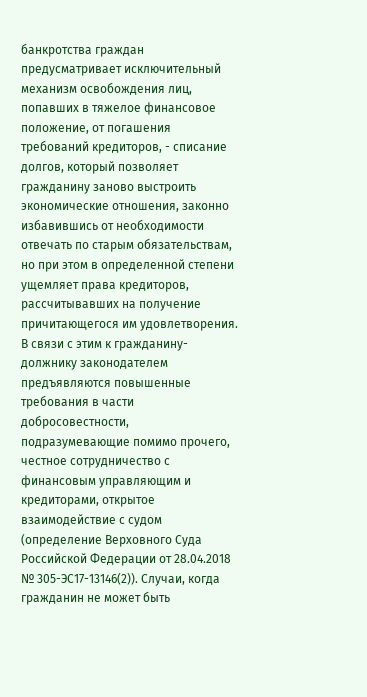банкротства граждан предусматривает исключительный механизм освобождения лиц, попавших в тяжелое финансовое положение, от погашения требований кредиторов, - списание долгов, который позволяет гражданину заново выстроить экономические отношения, законно избавившись от необходимости отвечать по старым обязательствам, но при этом в определенной степени ущемляет права кредиторов, рассчитывавших на получение причитающегося им удовлетворения. В связи с этим к гражданину-должнику законодателем предъявляются повышенные требования в части добросовестности, подразумевающие помимо прочего, честное сотрудничество с финансовым управляющим и кредиторами, открытое взаимодействие с судом (определение Верховного Суда Российской Федерации от 28.04.2018 № 305-ЭС17-13146(2)). Случаи, когда гражданин не может быть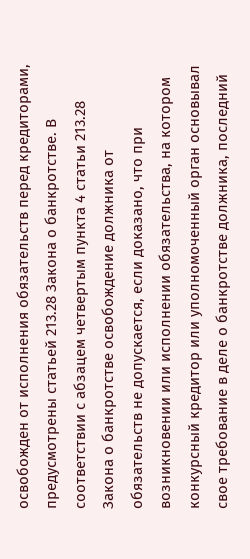освобожден от исполнения обязательств перед кредиторами, предусмотрены статьей 213.28 Закона о банкротстве. В соответствии с абзацем четвертым пункта 4 статьи 213.28 Закона о банкротстве освобождение должника от обязательств не допускается, если доказано, что при возникновении или исполнении обязательства, на котором конкурсный кредитор или уполномоченный орган основывал свое требование в деле о банкротстве должника, последний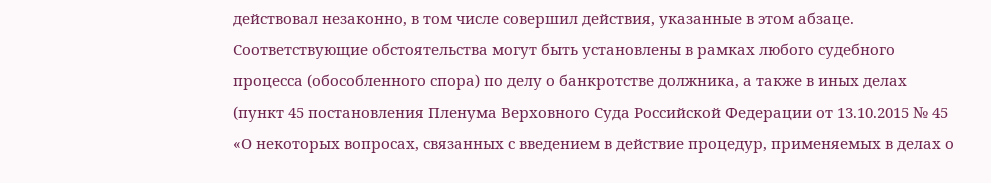действовал незаконно, в том числе совершил действия, указанные в этом абзаце. Соответствующие обстоятельства могут быть установлены в рамках любого судебного процесса (обособленного спора) по делу о банкротстве должника, а также в иных делах (пункт 45 постановления Пленума Верховного Суда Российской Федерации от 13.10.2015 № 45 «О некоторых вопросах, связанных с введением в действие процедур, применяемых в делах о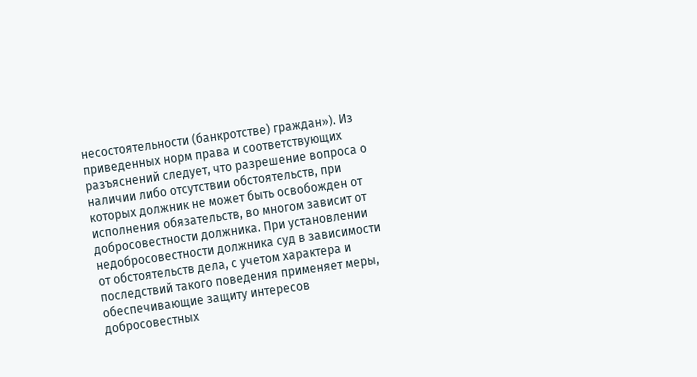несостоятельности (банкротстве) граждан»). Из приведенных норм права и соответствующих разъяснений следует, что разрешение вопроса о наличии либо отсутствии обстоятельств, при которых должник не может быть освобожден от исполнения обязательств, во многом зависит от добросовестности должника. При установлении недобросовестности должника суд в зависимости от обстоятельств дела, с учетом характера и последствий такого поведения применяет меры, обеспечивающие защиту интересов добросовестных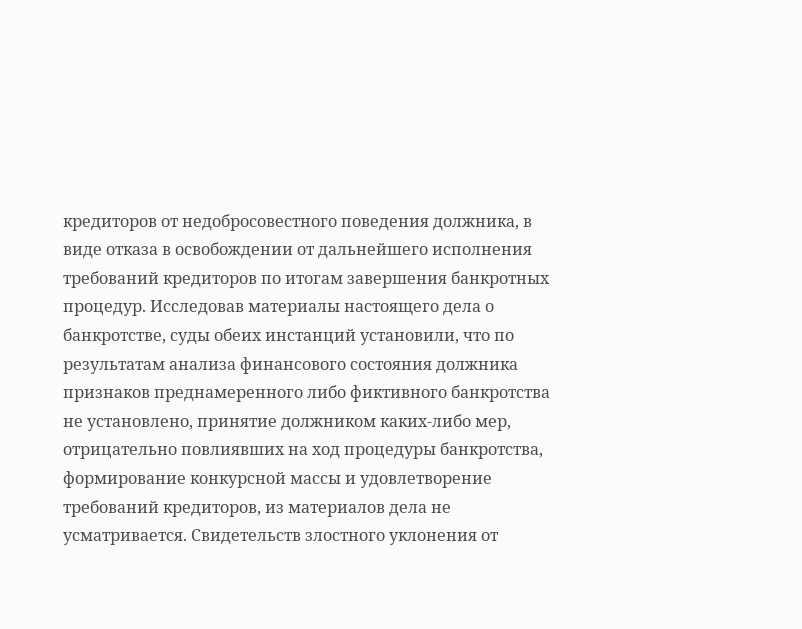кредиторов от недобросовестного поведения должника, в виде отказа в освобождении от дальнейшего исполнения требований кредиторов по итогам завершения банкротных процедур. Исследовав материалы настоящего дела о банкротстве, суды обеих инстанций установили, что по результатам анализа финансового состояния должника признаков преднамеренного либо фиктивного банкротства не установлено, принятие должником каких-либо мер, отрицательно повлиявших на ход процедуры банкротства, формирование конкурсной массы и удовлетворение требований кредиторов, из материалов дела не усматривается. Свидетельств злостного уклонения от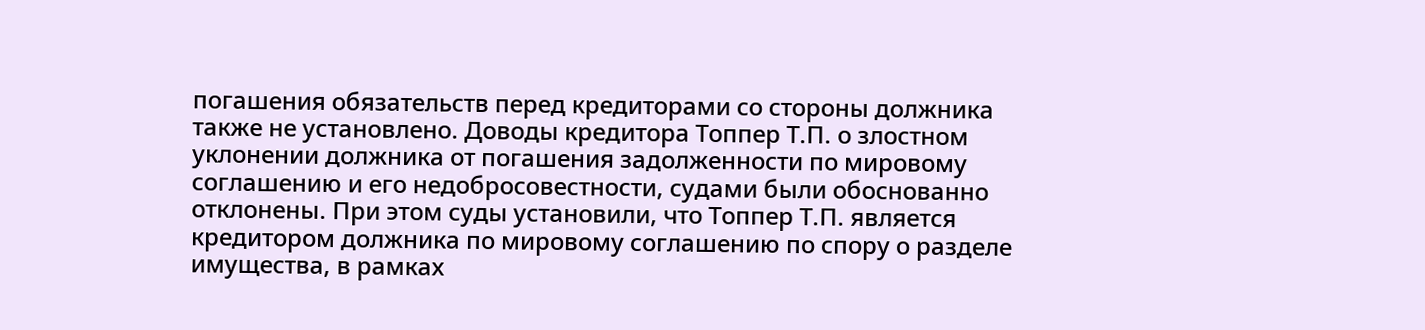погашения обязательств перед кредиторами со стороны должника также не установлено. Доводы кредитора Топпер Т.П. о злостном уклонении должника от погашения задолженности по мировому соглашению и его недобросовестности, судами были обоснованно отклонены. При этом суды установили, что Топпер Т.П. является кредитором должника по мировому соглашению по спору о разделе имущества, в рамках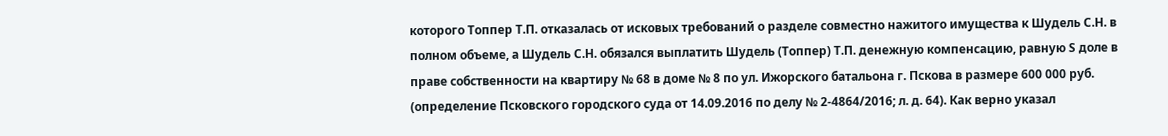которого Топпер Т.П. отказалась от исковых требований о разделе совместно нажитого имущества к Шудель С.Н. в полном объеме, а Шудель С.Н. обязался выплатить Шудель (Топпер) Т.П. денежную компенсацию, равную Ѕ доле в праве собственности на квартиру № 68 в доме № 8 по ул. Ижорского батальона г. Пскова в размере 600 000 руб. (определение Псковского городского суда от 14.09.2016 по делу № 2-4864/2016; л. д. 64). Как верно указал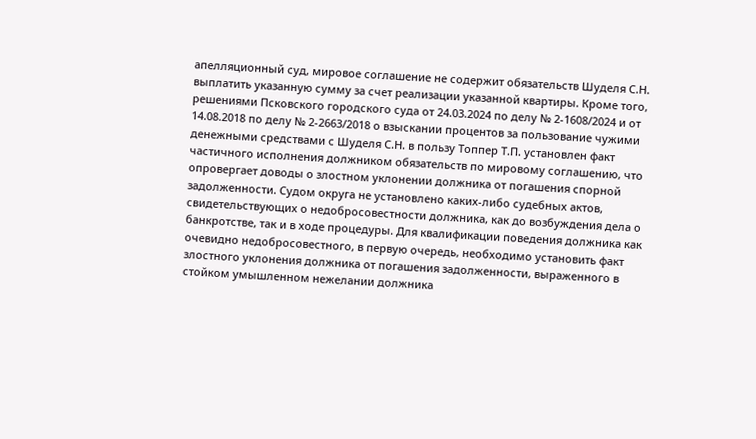апелляционный суд, мировое соглашение не содержит обязательств Шуделя С.Н. выплатить указанную сумму за счет реализации указанной квартиры. Кроме того, решениями Псковского городского суда от 24.03.2024 по делу № 2-1608/2024 и от 14.08.2018 по делу № 2-2663/2018 о взыскании процентов за пользование чужими денежными средствами с Шуделя С.Н. в пользу Топпер Т.П. установлен факт частичного исполнения должником обязательств по мировому соглашению, что опровергает доводы о злостном уклонении должника от погашения спорной задолженности. Судом округа не установлено каких-либо судебных актов, свидетельствующих о недобросовестности должника, как до возбуждения дела о банкротстве, так и в ходе процедуры. Для квалификации поведения должника как очевидно недобросовестного, в первую очередь, необходимо установить факт злостного уклонения должника от погашения задолженности, выраженного в стойком умышленном нежелании должника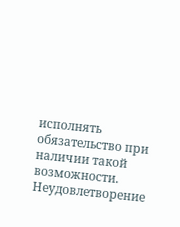исполнять обязательство при наличии такой возможности. Неудовлетворение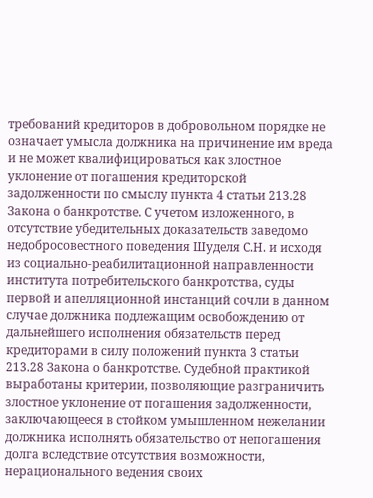требований кредиторов в добровольном порядке не означает умысла должника на причинение им вреда и не может квалифицироваться как злостное уклонение от погашения кредиторской задолженности по смыслу пункта 4 статьи 213.28 Закона о банкротстве. С учетом изложенного, в отсутствие убедительных доказательств заведомо недобросовестного поведения Шуделя С.Н. и исходя из социально-реабилитационной направленности института потребительского банкротства, суды первой и апелляционной инстанций сочли в данном случае должника подлежащим освобождению от дальнейшего исполнения обязательств перед кредиторами в силу положений пункта 3 статьи 213.28 Закона о банкротстве. Судебной практикой выработаны критерии, позволяющие разграничить злостное уклонение от погашения задолженности, заключающееся в стойком умышленном нежелании должника исполнять обязательство от непогашения долга вследствие отсутствия возможности, нерационального ведения своих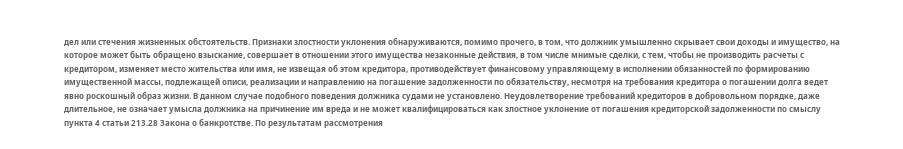дел или стечения жизненных обстоятельств. Признаки злостности уклонения обнаруживаются, помимо прочего, в том, что должник умышленно скрывает свои доходы и имущество, на которое может быть обращено взыскание, совершает в отношении этого имущества незаконные действия, в том числе мнимые сделки, с тем, чтобы не производить расчеты с кредитором, изменяет место жительства или имя, не извещая об этом кредитора, противодействует финансовому управляющему в исполнении обязанностей по формированию имущественной массы, подлежащей описи, реализации и направлению на погашение задолженности по обязательству, несмотря на требования кредитора о погашении долга ведет явно роскошный образ жизни. В данном случае подобного поведения должника судами не установлено. Неудовлетворение требований кредиторов в добровольном порядке, даже длительное, не означает умысла должника на причинение им вреда и не может квалифицироваться как злостное уклонение от погашения кредиторской задолженности по смыслу пункта 4 статьи 213.28 Закона о банкротстве. По результатам рассмотрения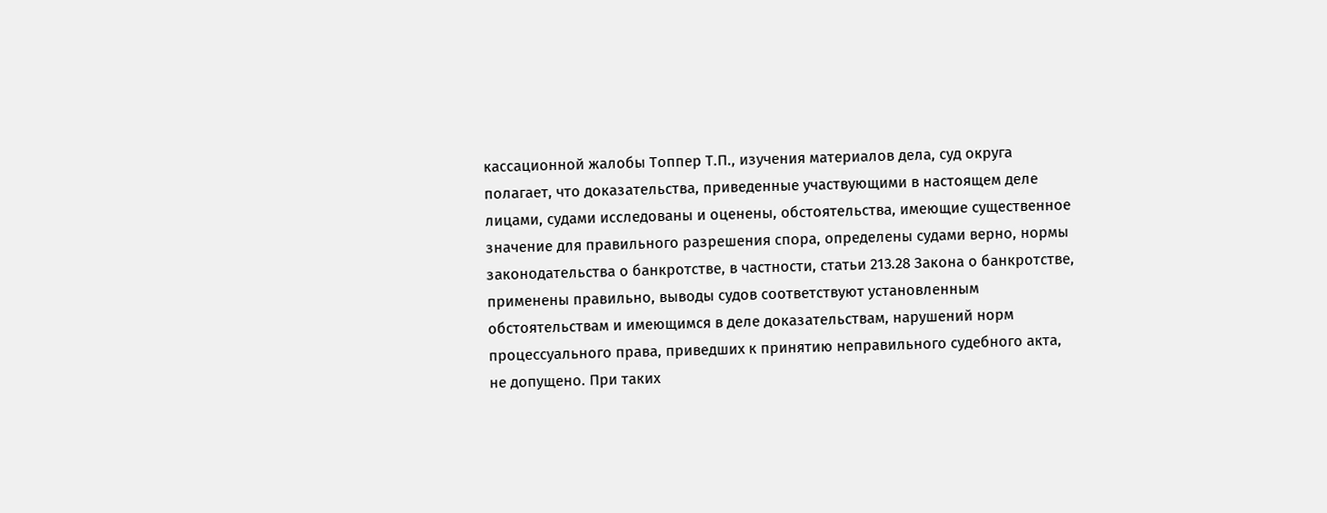кассационной жалобы Топпер Т.П., изучения материалов дела, суд округа полагает, что доказательства, приведенные участвующими в настоящем деле лицами, судами исследованы и оценены, обстоятельства, имеющие существенное значение для правильного разрешения спора, определены судами верно, нормы законодательства о банкротстве, в частности, статьи 213.28 Закона о банкротстве, применены правильно, выводы судов соответствуют установленным обстоятельствам и имеющимся в деле доказательствам, нарушений норм процессуального права, приведших к принятию неправильного судебного акта, не допущено. При таких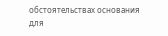обстоятельствах основания для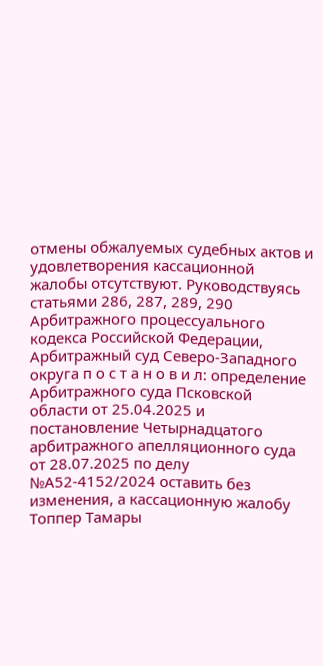отмены обжалуемых судебных актов и удовлетворения кассационной жалобы отсутствуют. Руководствуясь статьями 286, 287, 289, 290 Арбитражного процессуального кодекса Российской Федерации, Арбитражный суд Северо-Западного округа п о с т а н о в и л: определение Арбитражного суда Псковской области от 25.04.2025 и постановление Четырнадцатого арбитражного апелляционного суда от 28.07.2025 по делу №А52-4152/2024 оставить без изменения, а кассационную жалобу Топпер Тамары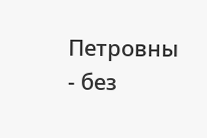Петровны - без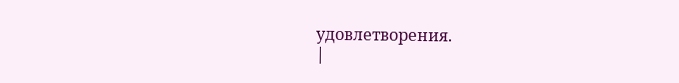удовлетворения.
|